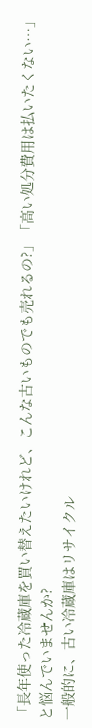「長年使った冷蔵庫を買い替えたいけれど、こんな古いものでも売れるの?」「高い処分費用は払いたくない…」と悩んでいませんか?
一般的に、古い冷蔵庫はリサイクル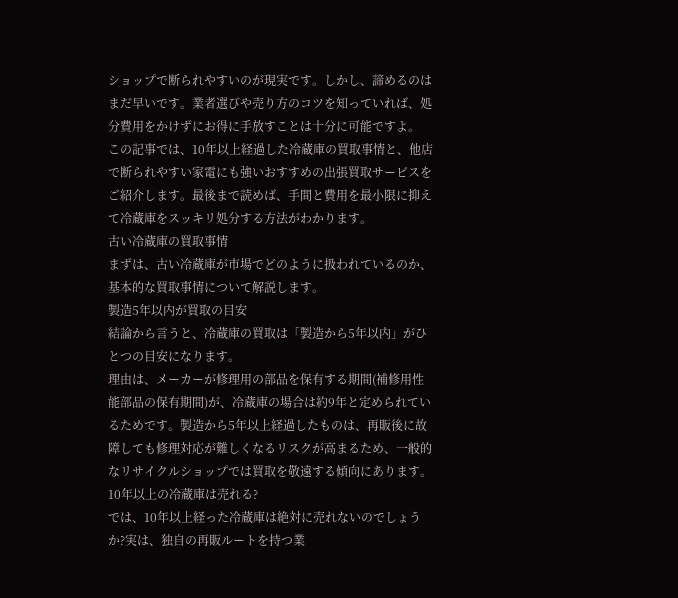ショップで断られやすいのが現実です。しかし、諦めるのはまだ早いです。業者選びや売り方のコツを知っていれば、処分費用をかけずにお得に手放すことは十分に可能ですよ。
この記事では、10年以上経過した冷蔵庫の買取事情と、他店で断られやすい家電にも強いおすすめの出張買取サービスをご紹介します。最後まで読めば、手間と費用を最小限に抑えて冷蔵庫をスッキリ処分する方法がわかります。
古い冷蔵庫の買取事情
まずは、古い冷蔵庫が市場でどのように扱われているのか、基本的な買取事情について解説します。
製造5年以内が買取の目安
結論から言うと、冷蔵庫の買取は「製造から5年以内」がひとつの目安になります。
理由は、メーカーが修理用の部品を保有する期間(補修用性能部品の保有期間)が、冷蔵庫の場合は約9年と定められているためです。製造から5年以上経過したものは、再販後に故障しても修理対応が難しくなるリスクが高まるため、一般的なリサイクルショップでは買取を敬遠する傾向にあります。
10年以上の冷蔵庫は売れる?
では、10年以上経った冷蔵庫は絶対に売れないのでしょうか?実は、独自の再販ルートを持つ業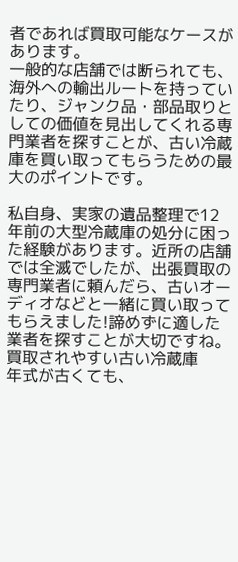者であれば買取可能なケースがあります。
一般的な店舗では断られても、海外への輸出ルートを持っていたり、ジャンク品・部品取りとしての価値を見出してくれる専門業者を探すことが、古い冷蔵庫を買い取ってもらうための最大のポイントです。

私自身、実家の遺品整理で12年前の大型冷蔵庫の処分に困った経験があります。近所の店舗では全滅でしたが、出張買取の専門業者に頼んだら、古いオーディオなどと一緒に買い取ってもらえました!諦めずに適した業者を探すことが大切ですね。
買取されやすい古い冷蔵庫
年式が古くても、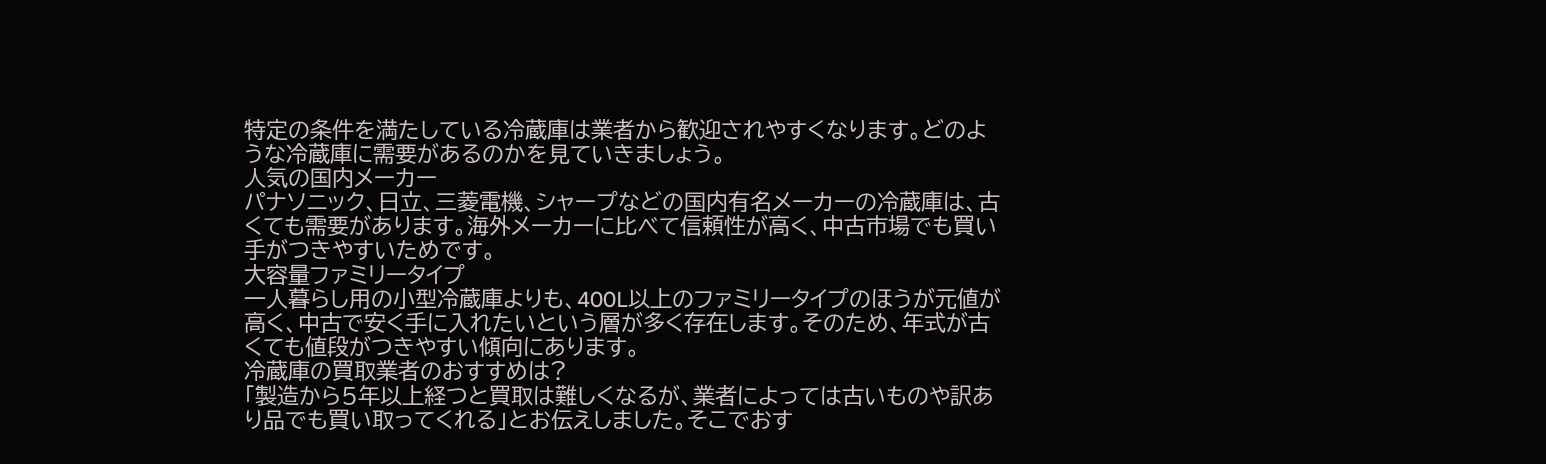特定の条件を満たしている冷蔵庫は業者から歓迎されやすくなります。どのような冷蔵庫に需要があるのかを見ていきましょう。
人気の国内メーカー
パナソニック、日立、三菱電機、シャープなどの国内有名メーカーの冷蔵庫は、古くても需要があります。海外メーカーに比べて信頼性が高く、中古市場でも買い手がつきやすいためです。
大容量ファミリータイプ
一人暮らし用の小型冷蔵庫よりも、400L以上のファミリータイプのほうが元値が高く、中古で安く手に入れたいという層が多く存在します。そのため、年式が古くても値段がつきやすい傾向にあります。
冷蔵庫の買取業者のおすすめは?
「製造から5年以上経つと買取は難しくなるが、業者によっては古いものや訳あり品でも買い取ってくれる」とお伝えしました。そこでおす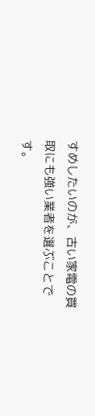すめしたいのが、古い家電の買取にも強い業者を選ぶことです。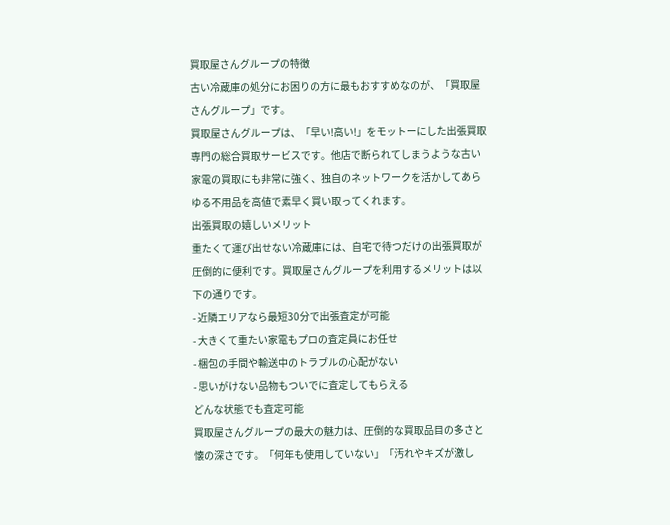買取屋さんグループの特徴
古い冷蔵庫の処分にお困りの方に最もおすすめなのが、「買取屋さんグループ」です。
買取屋さんグループは、「早い!高い!」をモットーにした出張買取専門の総合買取サービスです。他店で断られてしまうような古い家電の買取にも非常に強く、独自のネットワークを活かしてあらゆる不用品を高値で素早く買い取ってくれます。
出張買取の嬉しいメリット
重たくて運び出せない冷蔵庫には、自宅で待つだけの出張買取が圧倒的に便利です。買取屋さんグループを利用するメリットは以下の通りです。
- 近隣エリアなら最短30分で出張査定が可能
- 大きくて重たい家電もプロの査定員にお任せ
- 梱包の手間や輸送中のトラブルの心配がない
- 思いがけない品物もついでに査定してもらえる
どんな状態でも査定可能
買取屋さんグループの最大の魅力は、圧倒的な買取品目の多さと懐の深さです。「何年も使用していない」「汚れやキズが激し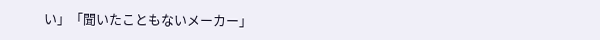い」「聞いたこともないメーカー」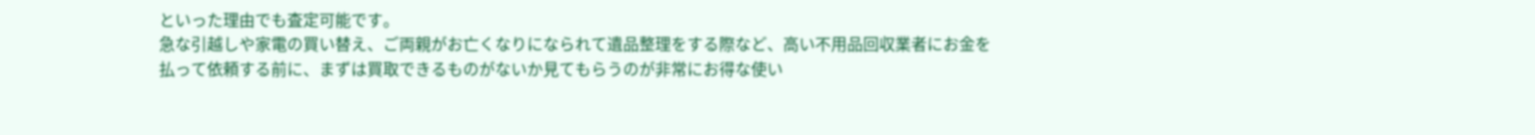といった理由でも査定可能です。
急な引越しや家電の買い替え、ご両親がお亡くなりになられて遺品整理をする際など、高い不用品回収業者にお金を払って依頼する前に、まずは買取できるものがないか見てもらうのが非常にお得な使い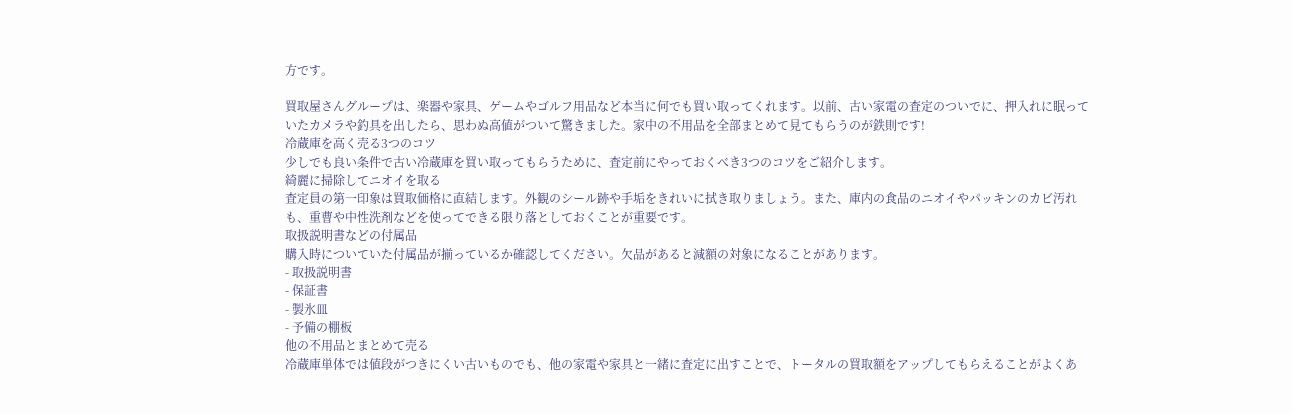方です。

買取屋さんグループは、楽器や家具、ゲームやゴルフ用品など本当に何でも買い取ってくれます。以前、古い家電の査定のついでに、押入れに眠っていたカメラや釣具を出したら、思わぬ高値がついて驚きました。家中の不用品を全部まとめて見てもらうのが鉄則です!
冷蔵庫を高く売る3つのコツ
少しでも良い条件で古い冷蔵庫を買い取ってもらうために、査定前にやっておくべき3つのコツをご紹介します。
綺麗に掃除してニオイを取る
査定員の第一印象は買取価格に直結します。外観のシール跡や手垢をきれいに拭き取りましょう。また、庫内の食品のニオイやパッキンのカビ汚れも、重曹や中性洗剤などを使ってできる限り落としておくことが重要です。
取扱説明書などの付属品
購入時についていた付属品が揃っているか確認してください。欠品があると減額の対象になることがあります。
- 取扱説明書
- 保証書
- 製氷皿
- 予備の棚板
他の不用品とまとめて売る
冷蔵庫単体では値段がつきにくい古いものでも、他の家電や家具と一緒に査定に出すことで、トータルの買取額をアップしてもらえることがよくあ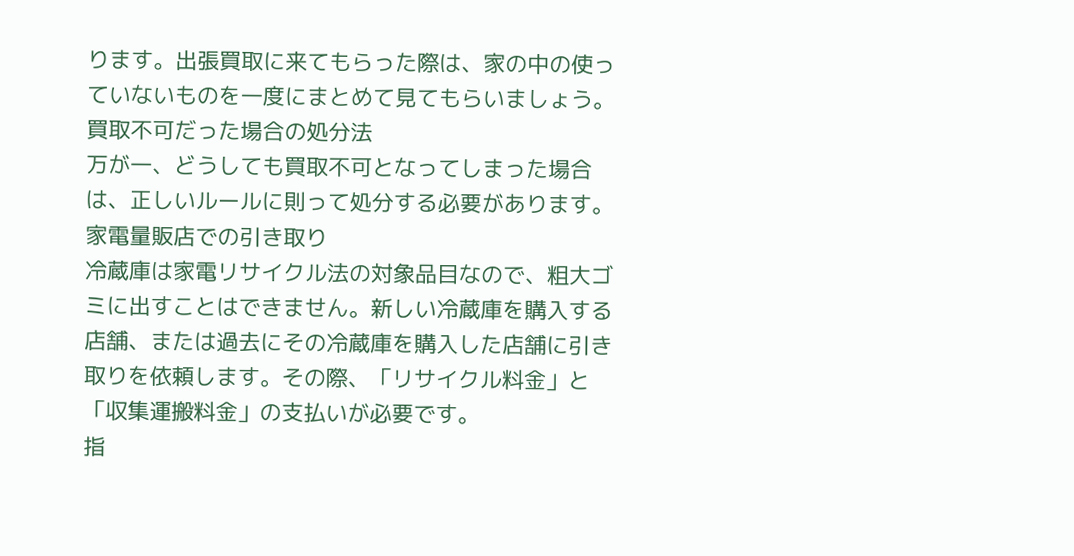ります。出張買取に来てもらった際は、家の中の使っていないものを一度にまとめて見てもらいましょう。
買取不可だった場合の処分法
万が一、どうしても買取不可となってしまった場合は、正しいルールに則って処分する必要があります。
家電量販店での引き取り
冷蔵庫は家電リサイクル法の対象品目なので、粗大ゴミに出すことはできません。新しい冷蔵庫を購入する店舗、または過去にその冷蔵庫を購入した店舗に引き取りを依頼します。その際、「リサイクル料金」と「収集運搬料金」の支払いが必要です。
指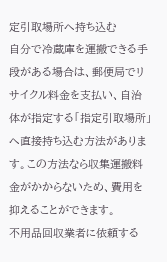定引取場所へ持ち込む
自分で冷蔵庫を運搬できる手段がある場合は、郵便局でリサイクル料金を支払い、自治体が指定する「指定引取場所」へ直接持ち込む方法があります。この方法なら収集運搬料金がかからないため、費用を抑えることができます。
不用品回収業者に依頼する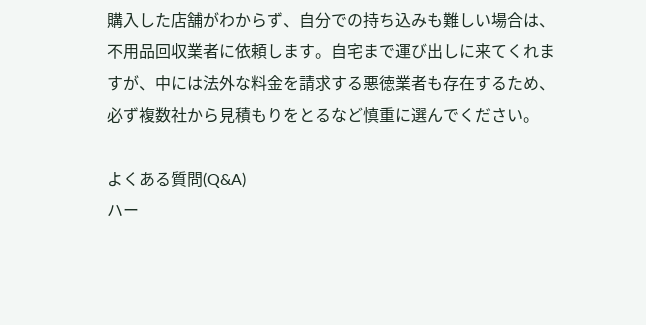購入した店舗がわからず、自分での持ち込みも難しい場合は、不用品回収業者に依頼します。自宅まで運び出しに来てくれますが、中には法外な料金を請求する悪徳業者も存在するため、必ず複数社から見積もりをとるなど慎重に選んでください。

よくある質問(Q&A)
ハー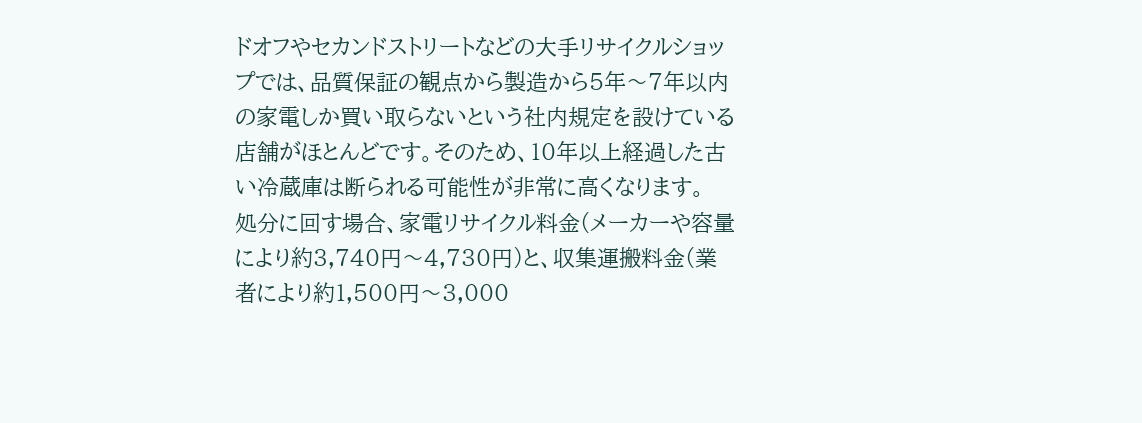ドオフやセカンドストリートなどの大手リサイクルショップでは、品質保証の観点から製造から5年〜7年以内の家電しか買い取らないという社内規定を設けている店舗がほとんどです。そのため、10年以上経過した古い冷蔵庫は断られる可能性が非常に高くなります。
処分に回す場合、家電リサイクル料金(メーカーや容量により約3,740円〜4,730円)と、収集運搬料金(業者により約1,500円〜3,000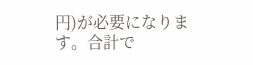円)が必要になります。合計で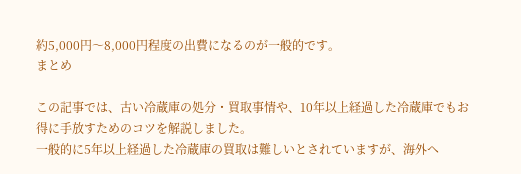約5,000円〜8,000円程度の出費になるのが一般的です。
まとめ

この記事では、古い冷蔵庫の処分・買取事情や、10年以上経過した冷蔵庫でもお得に手放すためのコツを解説しました。
一般的に5年以上経過した冷蔵庫の買取は難しいとされていますが、海外へ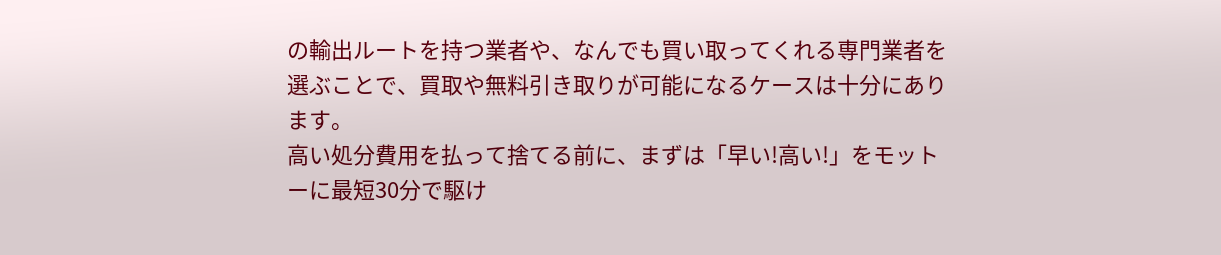の輸出ルートを持つ業者や、なんでも買い取ってくれる専門業者を選ぶことで、買取や無料引き取りが可能になるケースは十分にあります。
高い処分費用を払って捨てる前に、まずは「早い!高い!」をモットーに最短30分で駆け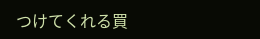つけてくれる買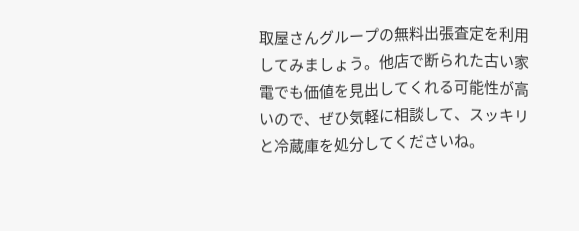取屋さんグループの無料出張査定を利用してみましょう。他店で断られた古い家電でも価値を見出してくれる可能性が高いので、ぜひ気軽に相談して、スッキリと冷蔵庫を処分してくださいね。